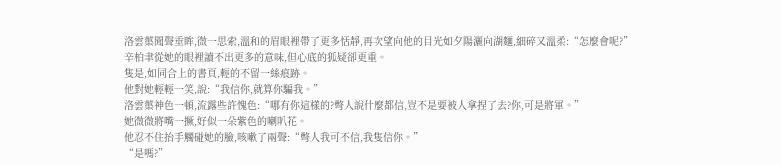洛雲蕖聞聲垂眸,微一思索,溫和的眉眼裡帶了更多恬靜,再次望向他的目光如夕陽灑向湖麵,細碎又溫柔:“怎麼會呢?”
辛柏聿從她的眼裡讀不出更多的意味,但心底的狐疑卻更重。
隻是,如同合上的書頁,輕的不留一絲痕跡。
他對她輕輕一笑,說:“我信你,就算你騙我。”
洛雲蕖神色一頓,流露些許愧色:“哪有你這樣的?彆人說什麼都信,豈不是要被人拿捏了去?你,可是將軍。”
她微微將嘴一撅,好似一朵紫色的喇叭花。
他忍不住抬手觸碰她的臉,咳嗽了兩聲:“彆人我可不信,我隻信你。”
“是嗎?”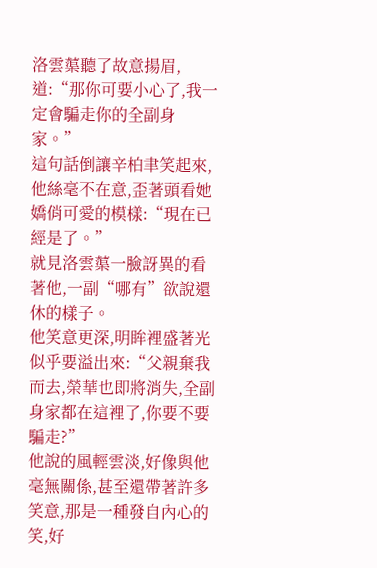洛雲蕖聽了故意揚眉,道:“那你可要小心了,我一定會騙走你的全副身家。”
這句話倒讓辛柏聿笑起來,他絲毫不在意,歪著頭看她嬌俏可愛的模樣:“現在已經是了。”
就見洛雲蕖一臉訝異的看著他,一副“哪有”欲說還休的樣子。
他笑意更深,明眸裡盛著光似乎要溢出來:“父親棄我而去,榮華也即將消失,全副身家都在這裡了,你要不要騙走?”
他說的風輕雲淡,好像與他毫無關係,甚至還帶著許多笑意,那是一種發自內心的笑,好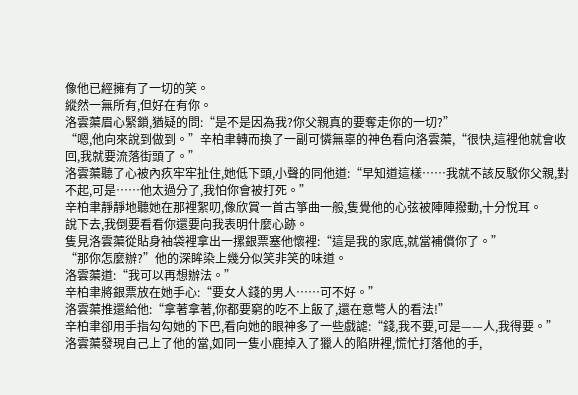像他已經擁有了一切的笑。
縱然一無所有,但好在有你。
洛雲蕖眉心緊鎖,猶疑的問:“是不是因為我?你父親真的要奪走你的一切?”
“嗯,他向來說到做到。”辛柏聿轉而換了一副可憐無辜的神色看向洛雲蕖,“很快,這裡他就會收回,我就要流落街頭了。”
洛雲蕖聽了心被內疚牢牢扯住,她低下頭,小聲的同他道:“早知道這樣……我就不該反駁你父親,對不起,可是……他太過分了,我怕你會被打死。”
辛柏聿靜靜地聽她在那裡絮叨,像欣賞一首古箏曲一般,隻覺他的心弦被陣陣撥動,十分悅耳。
說下去,我倒要看看你還要向我表明什麼心跡。
隻見洛雲蕖從貼身袖袋裡拿出一摞銀票塞他懷裡:“這是我的家底,就當補償你了。”
“那你怎麼辦?”他的深眸染上幾分似笑非笑的味道。
洛雲蕖道:“我可以再想辦法。”
辛柏聿將銀票放在她手心:“要女人錢的男人……可不好。”
洛雲蕖推還給他:“拿著拿著,你都要窮的吃不上飯了,還在意彆人的看法!”
辛柏聿卻用手指勾勾她的下巴,看向她的眼神多了一些戲謔:“錢,我不要,可是——人,我得要。”
洛雲蕖發現自己上了他的當,如同一隻小鹿掉入了獵人的陷阱裡,慌忙打落他的手,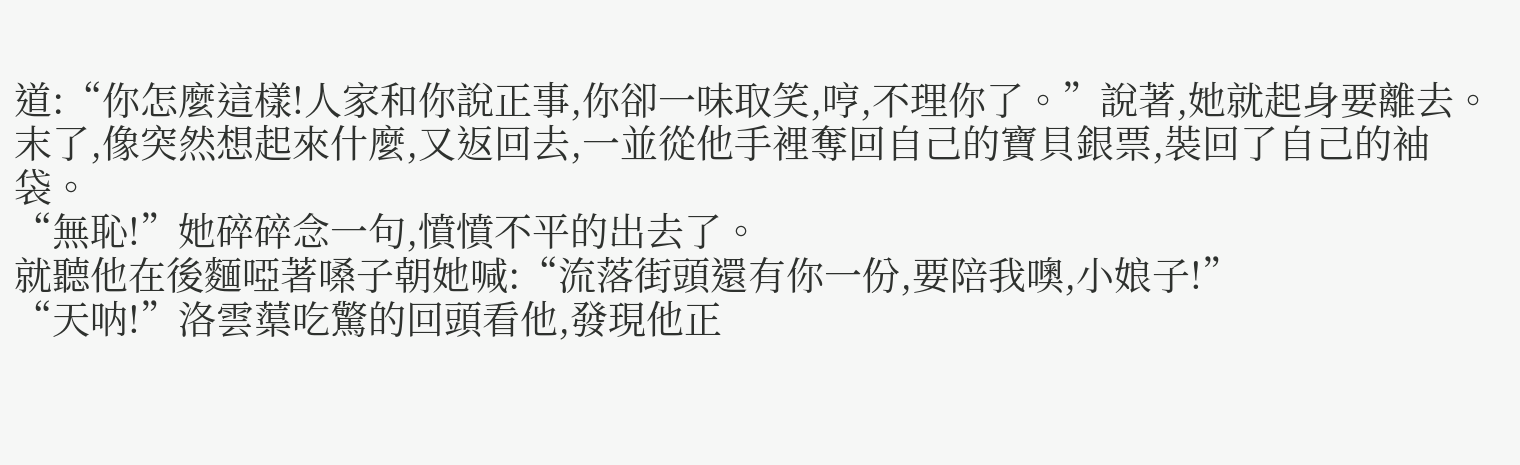道:“你怎麼這樣!人家和你說正事,你卻一味取笑,哼,不理你了。”說著,她就起身要離去。
末了,像突然想起來什麼,又返回去,一並從他手裡奪回自己的寶貝銀票,裝回了自己的袖袋。
“無恥!”她碎碎念一句,憤憤不平的出去了。
就聽他在後麵啞著嗓子朝她喊:“流落街頭還有你一份,要陪我噢,小娘子!”
“天呐!”洛雲蕖吃驚的回頭看他,發現他正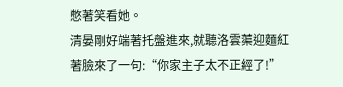憋著笑看她。
清晏剛好端著托盤進來,就聽洛雲蕖迎麵紅著臉來了一句:“你家主子太不正經了!”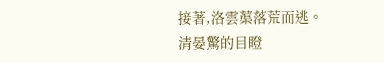接著,洛雲蕖落荒而逃。
清晏驚的目瞪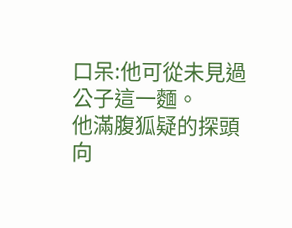口呆:他可從未見過公子這一麵。
他滿腹狐疑的探頭向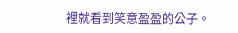裡就看到笑意盈盈的公子。